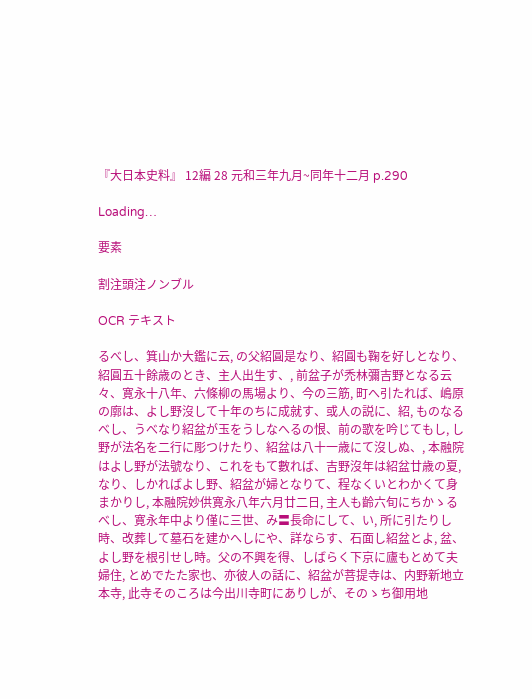『大日本史料』 12編 28 元和三年九月~同年十二月 p.290

Loading…

要素

割注頭注ノンブル

OCR テキスト

るべし、箕山か大鑑に云, の父紹圓是なり、紹圓も鞠を好しとなり、紹圓五十餘歳のとき、主人出生す、, 前盆子が禿林彌吉野となる云々、寛永十八年、六條柳の馬場より、今の三筋, 町へ引たれば、嶋原の廓は、よし野沒して十年のちに成就す、或人の説に、紹, ものなるべし、うべなり紹盆が玉をうしなへるの恨、前の歌を吟じてもし, し野が法名を二行に彫つけたり、紹盆は八十一歳にて沒しぬ、, 本融院はよし野が法號なり、これをもて數れば、吉野沒年は紹盆廿歳の夏, なり、しかればよし野、紹盆が婦となりて、程なくいとわかくて身まかりし, 本融院妙供寛永八年六月廿二日, 主人も齡六旬にちかゝるべし、寛永年中より僅に三世、み〓長命にして、い, 所に引たりし時、改葬して墓石を建かへしにや、詳ならす、石面し紹盆とよ, 盆、よし野を根引せし時。父の不興を得、しばらく下京に廬もとめて夫婦住, とめでたた家也、亦彼人の話に、紹盆が菩提寺は、内野新地立本寺, 此寺そのころは今出川寺町にありしが、そのゝち御用地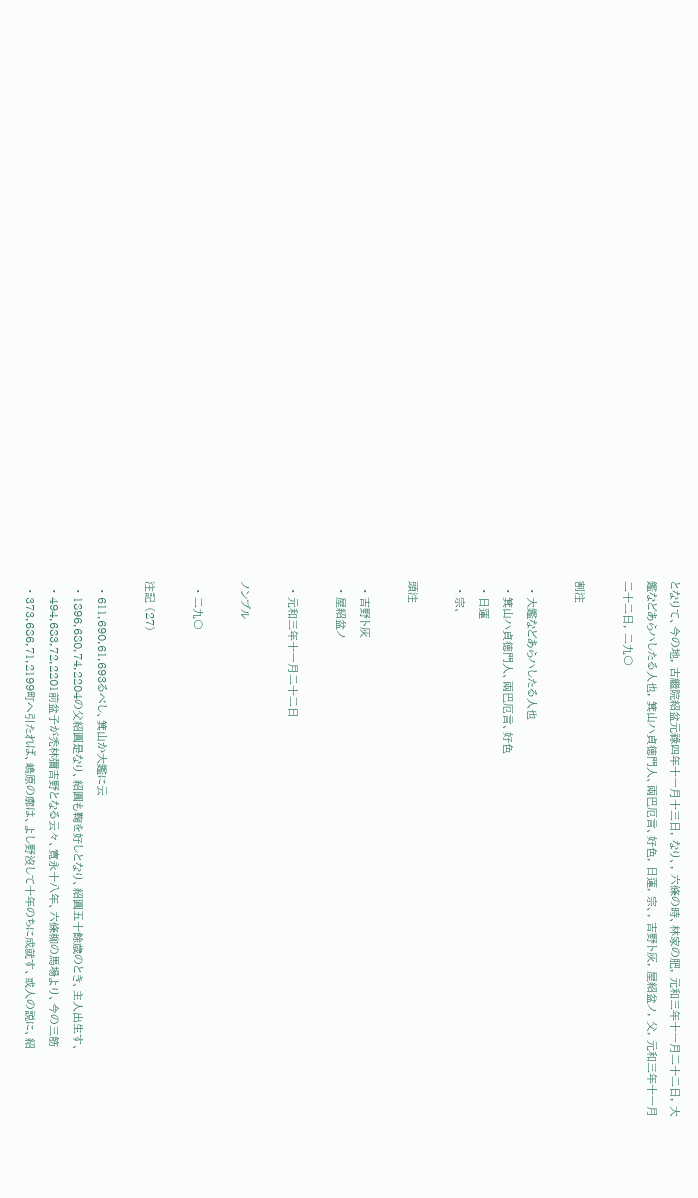となりて、今の地, 古繼院紹盆元祿四年十一月十三日, なり、, 六條の時、林家の肥, 元和三年十一月二十二日, 大鑑などあらハしたる人也, 箕山ハ貞徳門人、兩巴厄言、好色, 日蓮, 宗、, 吉野ト灰, 屋紹盆ノ, 父, 元和三年十一月二十二日, 二九〇

割注

  • 大鑑などあらハしたる人也
  • 箕山ハ貞徳門人、兩巴厄言、好色
  • 日蓮
  • 宗、

頭注

  • 吉野ト灰
  • 屋紹盆ノ

  • 元和三年十一月二十二日

ノンブル

  • 二九〇

注記 (27)

  • 611,690,61,693るべし、箕山か大鑑に云
  • 1896,680,74,2204の父紹圓是なり、紹圓も鞠を好しとなり、紹圓五十餘歳のとき、主人出生す、
  • 494,683,72,2201前盆子が禿林彌吉野となる云々、寛永十八年、六條柳の馬場より、今の三筋
  • 373,686,71,2199町へ引たれば、嶋原の廓は、よし野沒して十年のちに成就す、或人の説に、紹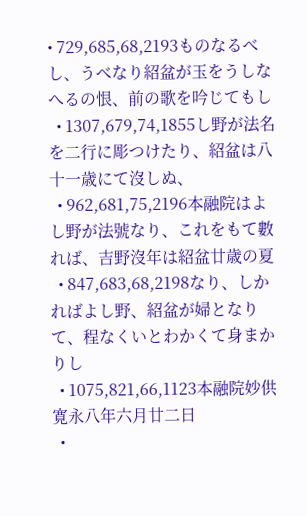• 729,685,68,2193ものなるべし、うべなり紹盆が玉をうしなへるの恨、前の歌を吟じてもし
  • 1307,679,74,1855し野が法名を二行に彫つけたり、紹盆は八十一歳にて沒しぬ、
  • 962,681,75,2196本融院はよし野が法號なり、これをもて數れば、吉野沒年は紹盆廿歳の夏
  • 847,683,68,2198なり、しかればよし野、紹盆が婦となりて、程なくいとわかくて身まかりし
  • 1075,821,66,1123本融院妙供寛永八年六月廿二日
  •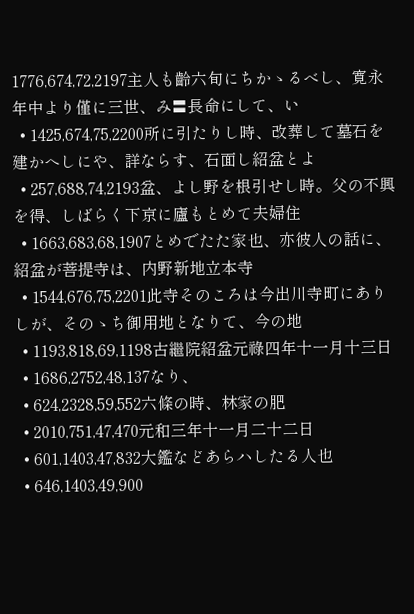1776,674,72,2197主人も齡六旬にちかゝるべし、寛永年中より僅に三世、み〓長命にして、い
  • 1425,674,75,2200所に引たりし時、改葬して墓石を建かへしにや、詳ならす、石面し紹盆とよ
  • 257,688,74,2193盆、よし野を根引せし時。父の不興を得、しばらく下京に廬もとめて夫婦住
  • 1663,683,68,1907とめでたた家也、亦彼人の話に、紹盆が菩提寺は、内野新地立本寺
  • 1544,676,75,2201此寺そのころは今出川寺町にありしが、そのゝち御用地となりて、今の地
  • 1193,818,69,1198古繼院紹盆元祿四年十一月十三日
  • 1686,2752,48,137なり、
  • 624,2328,59,552六條の時、林家の肥
  • 2010,751,47,470元和三年十一月二十二日
  • 601,1403,47,832大鑑などあらハしたる人也
  • 646,1403,49,900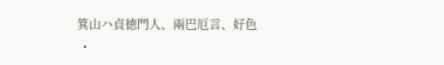箕山ハ貞徳門人、兩巴厄言、好色
  •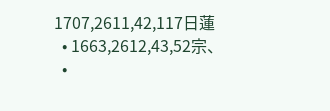1707,2611,42,117日蓮
  • 1663,2612,43,52宗、
  •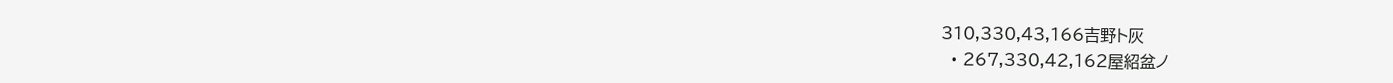310,330,43,166吉野ト灰
  • 267,330,42,162屋紹盆ノ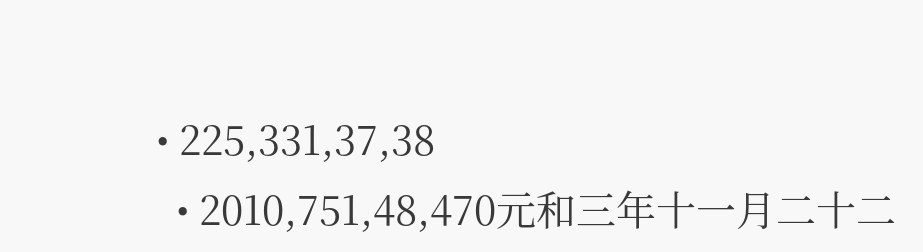• 225,331,37,38
  • 2010,751,48,470元和三年十一月二十二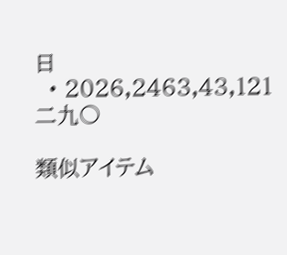日
  • 2026,2463,43,121二九〇

類似アイテム